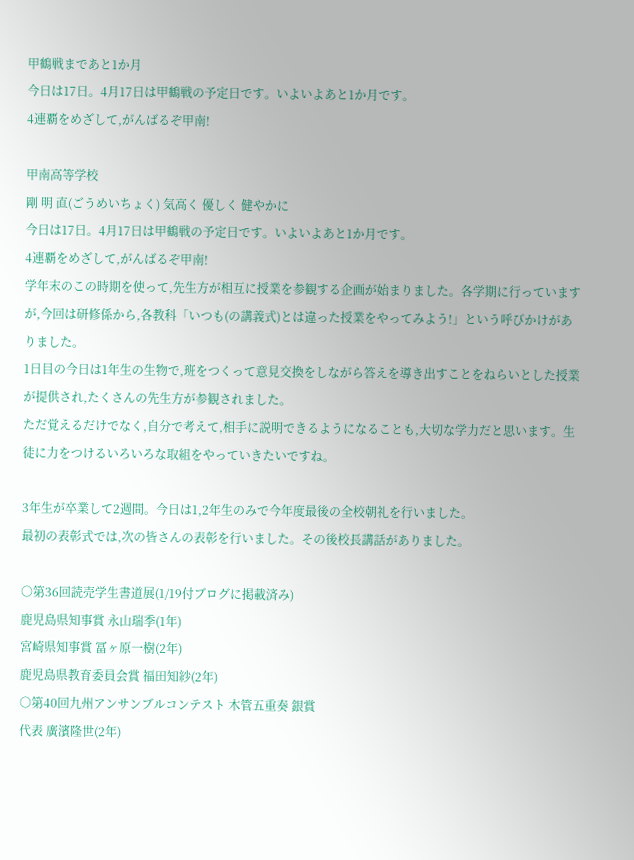甲鶴戦まであと1か月
今日は17日。4月17日は甲鶴戦の予定日です。いよいよあと1か月です。
4連覇をめざして,がんばるぞ甲南!

甲南高等学校
剛 明 直(ごうめいちょく) 気高く 優しく 健やかに
今日は17日。4月17日は甲鶴戦の予定日です。いよいよあと1か月です。
4連覇をめざして,がんばるぞ甲南!
学年末のこの時期を使って,先生方が相互に授業を参観する企画が始まりました。各学期に行っていますが,今回は研修係から,各教科「いつも(の講義式)とは違った授業をやってみよう!」という呼びかけがありました。
1日目の今日は1年生の生物で,班をつくって意見交換をしながら答えを導き出すことをねらいとした授業が提供され,たくさんの先生方が参観されました。
ただ覚えるだけでなく,自分で考えて,相手に説明できるようになることも,大切な学力だと思います。生徒に力をつけるいろいろな取組をやっていきたいですね。

3年生が卒業して2週間。今日は1,2年生のみで今年度最後の全校朝礼を行いました。
最初の表彰式では,次の皆さんの表彰を行いました。その後校長講話がありました。

○第36回読売学生書道展(1/19付ブログに掲載済み)
鹿児島県知事賞 永山瑞季(1年)
宮崎県知事賞 冨ヶ原一樹(2年)
鹿児島県教育委員会賞 福田知紗(2年)
○第40回九州アンサンブルコンテスト 木管五重奏 銀賞
代表 廣濱隆世(2年)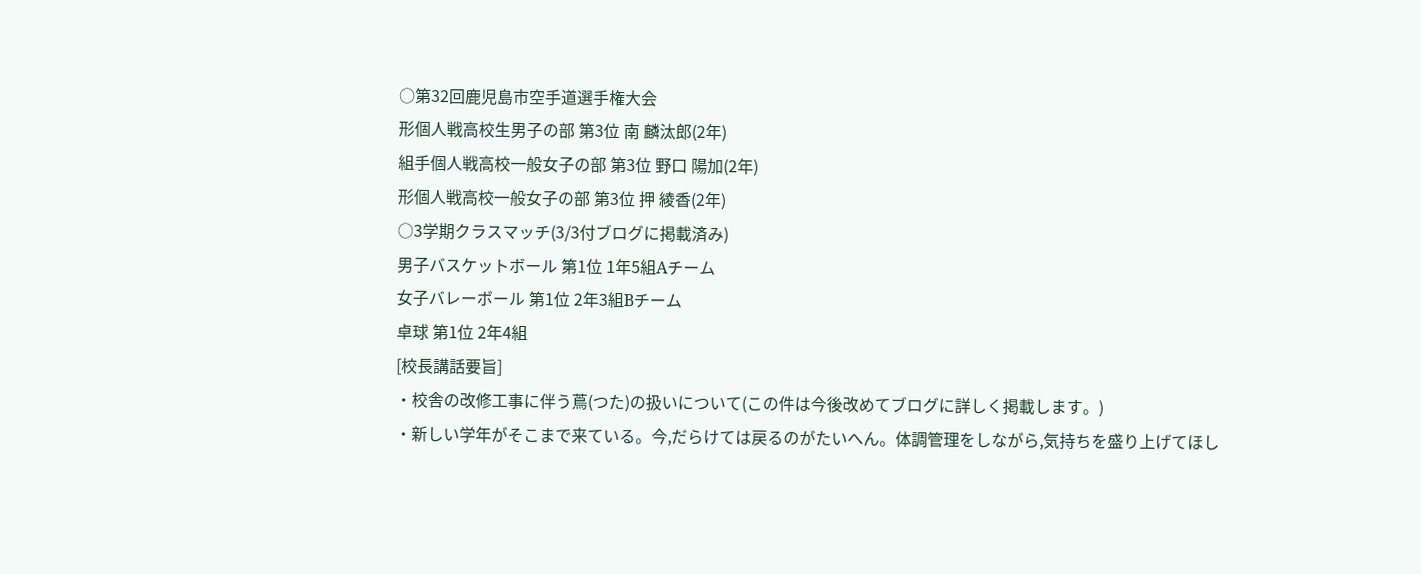○第32回鹿児島市空手道選手権大会
形個人戦高校生男子の部 第3位 南 麟汰郎(2年)
組手個人戦高校一般女子の部 第3位 野口 陽加(2年)
形個人戦高校一般女子の部 第3位 押 綾香(2年)
○3学期クラスマッチ(3/3付ブログに掲載済み)
男子バスケットボール 第1位 1年5組Aチーム
女子バレーボール 第1位 2年3組Bチーム
卓球 第1位 2年4組
[校長講話要旨]
・校舎の改修工事に伴う蔦(つた)の扱いについて(この件は今後改めてブログに詳しく掲載します。)
・新しい学年がそこまで来ている。今,だらけては戻るのがたいへん。体調管理をしながら,気持ちを盛り上げてほし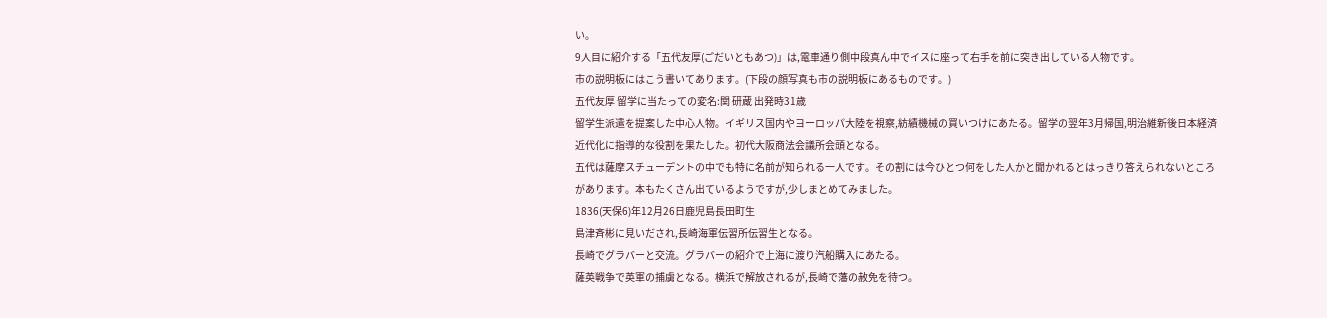い。
9人目に紹介する「五代友厚(ごだいともあつ)」は,電車通り側中段真ん中でイスに座って右手を前に突き出している人物です。
市の説明板にはこう書いてあります。(下段の顔写真も市の説明板にあるものです。)
五代友厚 留学に当たっての変名:関 研蔵 出発時31歳
留学生派遣を提案した中心人物。イギリス国内やヨーロッパ大陸を視察,紡績機械の買いつけにあたる。留学の翌年3月帰国,明治維新後日本経済近代化に指導的な役割を果たした。初代大阪商法会議所会頭となる。
五代は薩摩スチューデントの中でも特に名前が知られる一人です。その割には今ひとつ何をした人かと聞かれるとはっきり答えられないところがあります。本もたくさん出ているようですが,少しまとめてみました。
1836(天保6)年12月26日鹿児島長田町生
島津斉彬に見いだされ,長崎海軍伝習所伝習生となる。
長崎でグラバーと交流。グラバーの紹介で上海に渡り汽船購入にあたる。
薩英戦争で英軍の捕虜となる。横浜で解放されるが,長崎で藩の赦免を待つ。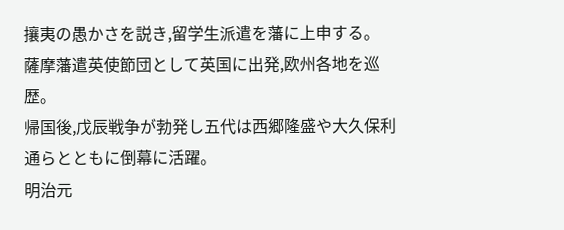攘夷の愚かさを説き,留学生派遣を藩に上申する。
薩摩藩遣英使節団として英国に出発,欧州各地を巡歴。
帰国後,戊辰戦争が勃発し五代は西郷隆盛や大久保利通らとともに倒幕に活躍。
明治元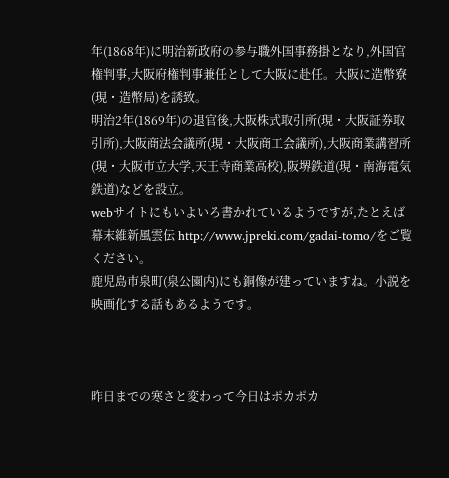年(1868年)に明治新政府の参与職外国事務掛となり,外国官権判事,大阪府権判事兼任として大阪に赴任。大阪に造幣寮(現・造幣局)を誘致。
明治2年(1869年)の退官後,大阪株式取引所(現・大阪証券取引所),大阪商法会議所(現・大阪商工会議所),大阪商業講習所(現・大阪市立大学,天王寺商業高校),阪堺鉄道(現・南海電気鉄道)などを設立。
webサイトにもいよいろ書かれているようですが,たとえば幕末維新風雲伝 http://www.jpreki.com/gadai-tomo/をご覧ください。
鹿児島市泉町(泉公園内)にも銅像が建っていますね。小説を映画化する話もあるようです。



昨日までの寒さと変わって今日はポカポカ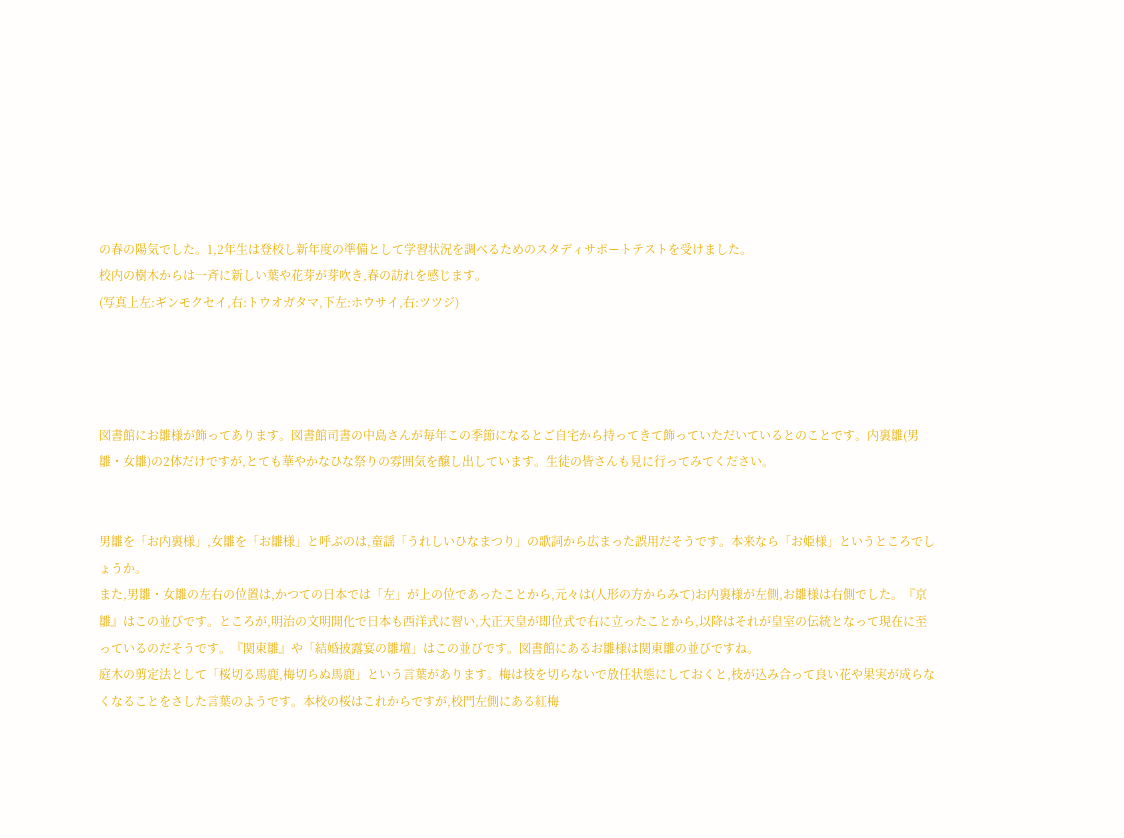の春の陽気でした。1,2年生は登校し新年度の準備として学習状況を調べるためのスタディサポートテストを受けました。
校内の樹木からは一斉に新しい葉や花芽が芽吹き,春の訪れを感じます。
(写真上左:ギンモクセイ,右:トウオガタマ,下左:ホウサイ,右:ツツジ)




図書館にお雛様が飾ってあります。図書館司書の中島さんが毎年この季節になるとご自宅から持ってきて飾っていただいているとのことです。内裏雛(男雛・女雛)の2体だけですが,とても華やかなひな祭りの雰囲気を醸し出しています。生徒の皆さんも見に行ってみてください。


男雛を「お内裏様」,女雛を「お雛様」と呼ぶのは,童謡「うれしいひなまつり」の歌詞から広まった誤用だそうです。本来なら「お姫様」というところでしょうか。
また,男雛・女雛の左右の位置は,かつての日本では「左」が上の位であったことから,元々は(人形の方からみて)お内裏様が左側,お雛様は右側でした。『京雛』はこの並びです。ところが,明治の文明開化で日本も西洋式に習い,大正天皇が即位式で右に立ったことから,以降はそれが皇室の伝統となって現在に至っているのだそうです。『関東雛』や「結婚披露宴の雛壇」はこの並びです。図書館にあるお雛様は関東雛の並びですね。
庭木の剪定法として「桜切る馬鹿,梅切らぬ馬鹿」という言葉があります。梅は枝を切らないで放任状態にしておくと,枝が込み合って良い花や果実が成らなくなることをさした言葉のようです。本校の桜はこれからですが,校門左側にある紅梅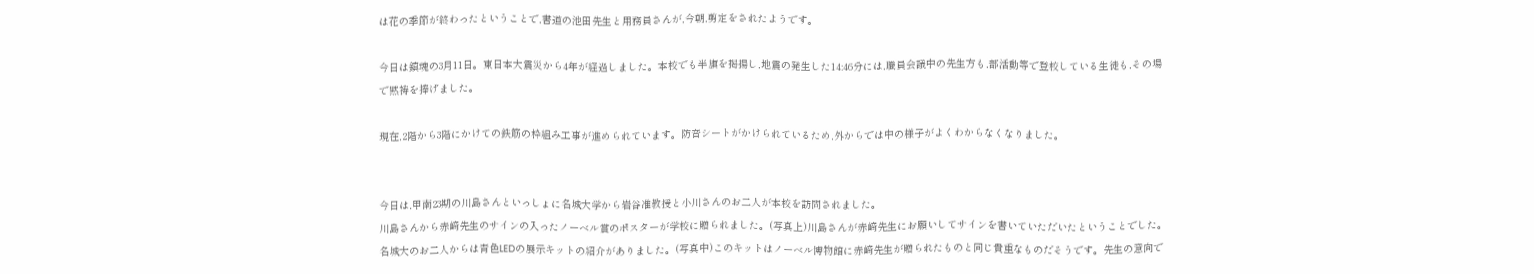は花の季節が終わったということで,書道の池田先生と用務員さんが,今朝,剪定をされたようです。

今日は鎮魂の3月11日。東日本大震災から4年が経過しました。本校でも半旗を掲揚し,地震の発生した14:46分には,職員会議中の先生方も,部活動等で登校している生徒も,その場で黙祷を捧げました。

現在,2階から3階にかけての鉄筋の枠組み工事が進められています。防音シートがかけられているため,外からでは中の様子がよくわからなくなりました。


今日は,甲南23期の川島さんといっしょに名城大学から岩谷准教授と小川さんのお二人が本校を訪問されました。
川島さんから赤﨑先生のサインの入ったノーベル賞のポスターが学校に贈られました。(写真上)川島さんが赤﨑先生にお願いしてサインを書いていただいたということでした。
名城大のお二人からは青色LEDの展示キットの紹介がありました。(写真中)このキットはノーベル博物館に赤﨑先生が贈られたものと同じ貴重なものだそうです。先生の意向で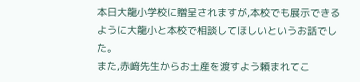本日大龍小学校に贈呈されますが,本校でも展示できるように大龍小と本校で相談してほしいというお話でした。
また,赤﨑先生からお土産を渡すよう頼まれてこ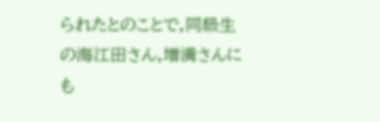られたとのことで,同級生の海江田さん,増満さんにも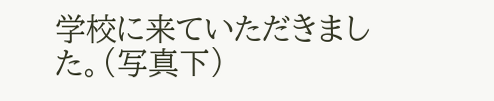学校に来ていただきました。(写真下)